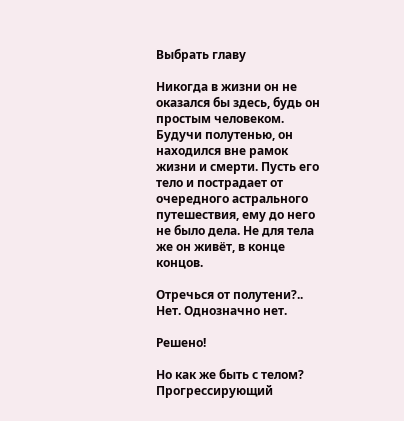Выбрать главу

Никогда в жизни он не оказался бы здесь, будь он простым человеком. Будучи полутенью, он находился вне рамок жизни и смерти. Пусть его тело и пострадает от очередного астрального путешествия, ему до него не было дела. Не для тела же он живёт, в конце концов.

Отречься от полутени?.. Нет. Однозначно нет.

Решено!

Но как же быть с телом? Прогрессирующий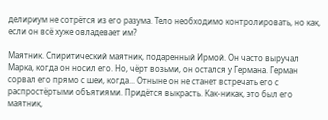делириум не сотрётся из его разума. Тело необходимо контролировать, но как, если он всё хуже овладевает им?

Маятник. Спиритический маятник, подаренный Ирмой. Он часто выручал Марка, когда он носил его. Но, чёрт возьми, он остался у Германа. Герман сорвал его прямо с шеи, когда... Отныне он не станет встречать его с распростёртыми объятиями. Придётся выкрасть. Как-никак, это был его маятник,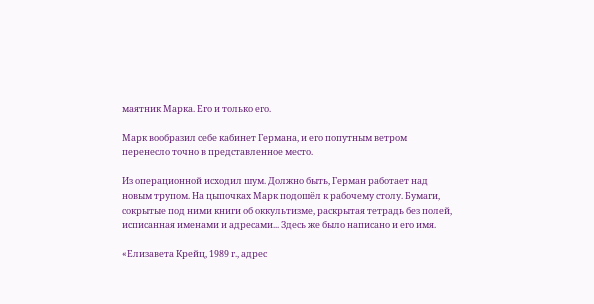маятник Марка. Его и только его.

Марк вообразил себе кабинет Германа, и его попутным ветром перенесло точно в представленное место.

Из операционной исходил шум. Должно быть, Герман работает над новым трупом. На цыпочках Марк подошёл к рабочему столу. Бумаги, сокрытые под ними книги об оккультизме, раскрытая тетрадь без полей, исписанная именами и адресами... Здесь же было написано и его имя.

«Елизавета Крейц, 1989 г., адрес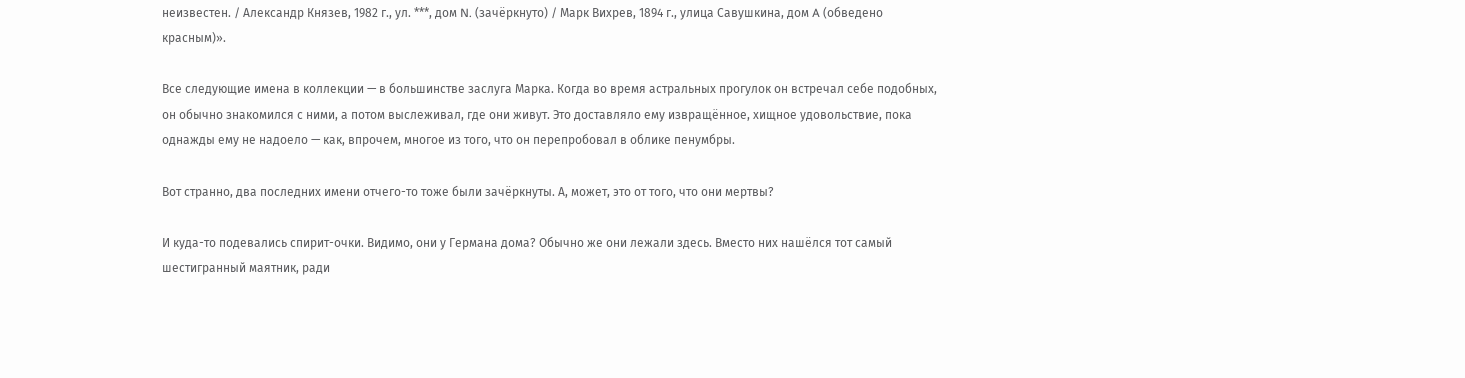неизвестен. / Александр Князев, 1982 г., ул. ***, дом N. (зачёркнуто) / Марк Вихрев, 1894 г., улица Савушкина, дом A (обведено красным)».

Все следующие имена в коллекции — в большинстве заслуга Марка. Когда во время астральных прогулок он встречал себе подобных, он обычно знакомился с ними, а потом выслеживал, где они живут. Это доставляло ему извращённое, хищное удовольствие, пока однажды ему не надоело — как, впрочем, многое из того, что он перепробовал в облике пенумбры.

Вот странно, два последних имени отчего-то тоже были зачёркнуты. А, может, это от того, что они мертвы?

И куда-то подевались спирит-очки. Видимо, они у Германа дома? Обычно же они лежали здесь. Вместо них нашёлся тот самый шестигранный маятник, ради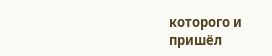которого и пришёл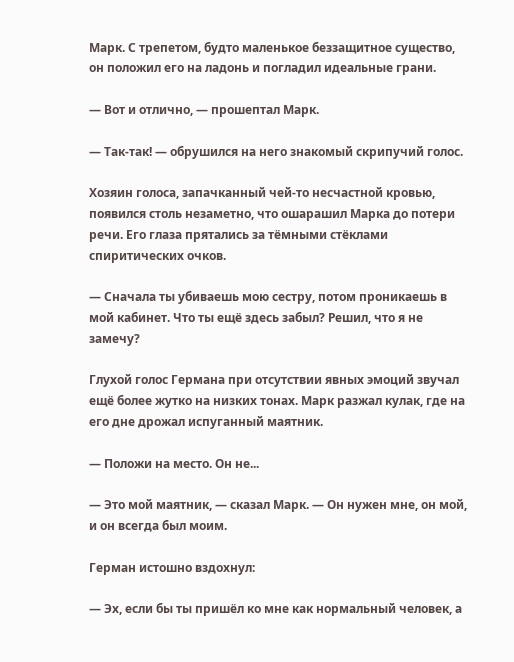Марк. С трепетом, будто маленькое беззащитное существо, он положил его на ладонь и погладил идеальные грани.

— Вот и отлично, — прошептал Марк.

— Так-так! — обрушился на него знакомый скрипучий голос.

Хозяин голоса, запачканный чей-то несчастной кровью, появился столь незаметно, что ошарашил Марка до потери речи. Его глаза прятались за тёмными стёклами спиритических очков.

— Сначала ты убиваешь мою сестру, потом проникаешь в мой кабинет. Что ты ещё здесь забыл? Решил, что я не замечу?

Глухой голос Германа при отсутствии явных эмоций звучал ещё более жутко на низких тонах. Марк разжал кулак, где на его дне дрожал испуганный маятник.

— Положи на место. Он не...

— Это мой маятник, — сказал Марк. — Он нужен мне, он мой, и он всегда был моим.

Герман истошно вздохнул:

— Эх, если бы ты пришёл ко мне как нормальный человек, а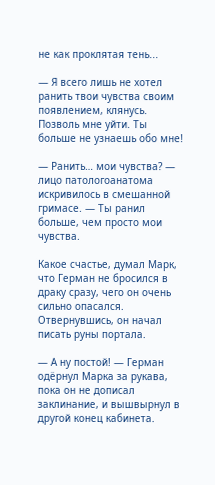не как проклятая тень...

— Я всего лишь не хотел ранить твои чувства своим появлением, клянусь. Позволь мне уйти. Ты больше не узнаешь обо мне!

— Ранить… мои чувства? — лицо патологоанатома искривилось в смешанной гримасе. — Ты ранил больше, чем просто мои чувства.

Какое счастье, думал Марк, что Герман не бросился в драку сразу, чего он очень сильно опасался. Отвернувшись, он начал писать руны портала.

— А ну постой! — Герман одёрнул Марка за рукава, пока он не дописал заклинание, и вышвырнул в другой конец кабинета.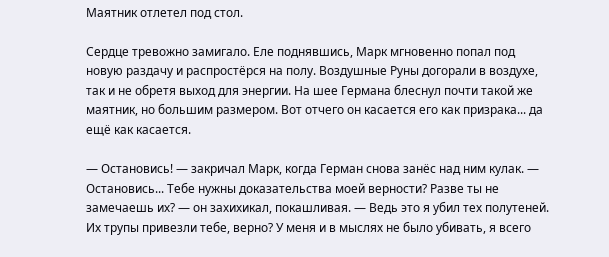Маятник отлетел под стол.

Сердце тревожно замигало. Еле поднявшись, Марк мгновенно попал под новую раздачу и распростёрся на полу. Воздушные Руны догорали в воздухе, так и не обретя выход для энергии. На шее Германа блеснул почти такой же маятник, но большим размером. Вот отчего он касается его как призрака... да ещё как касается.

— Остановись! — закричал Марк, когда Герман снова занёс над ним кулак. — Остановись... Тебе нужны доказательства моей верности? Разве ты не замечаешь их? — он захихикал, покашливая. — Ведь это я убил тех полутеней. Их трупы привезли тебе, верно? У меня и в мыслях не было убивать, я всего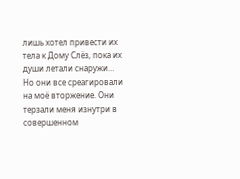лишь хотел привести их тела к Дому Слёз, пока их души летали снаружи… Но они все среагировали на моё вторжение. Они терзали меня изнутри в совершенном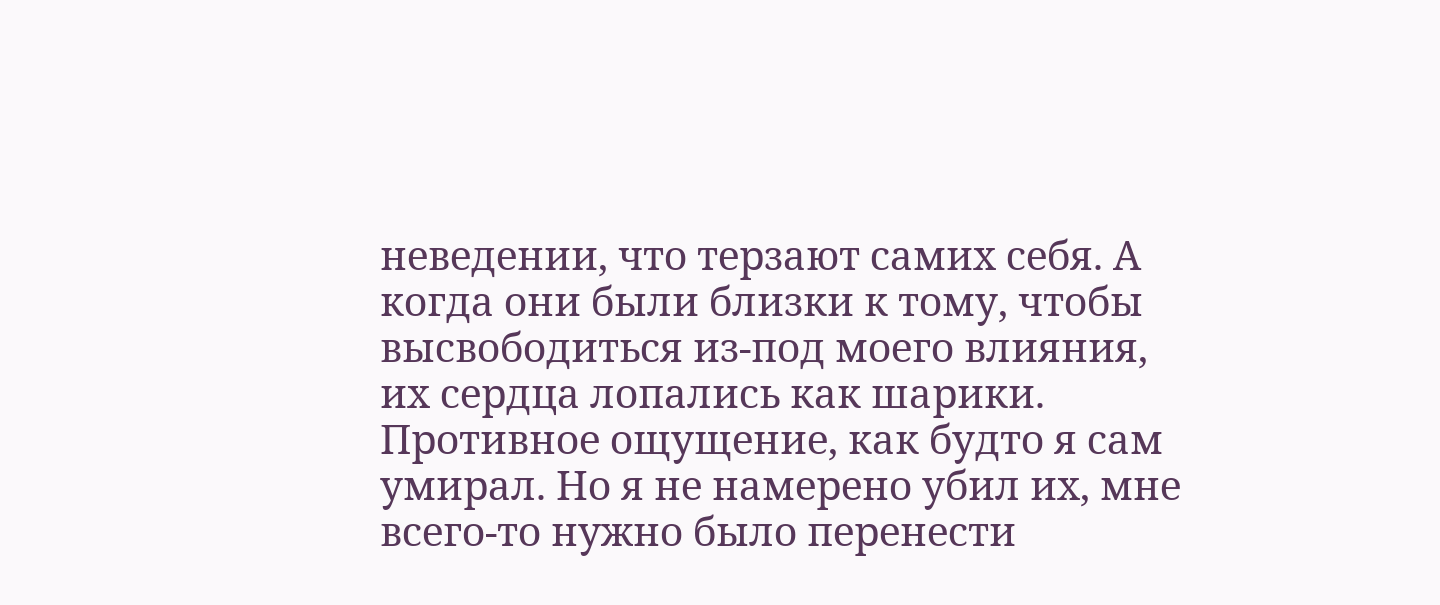неведении, что терзают самих себя. А когда они были близки к тому, чтобы высвободиться из-под моего влияния, их сердца лопались как шарики. Противное ощущение, как будто я сам умирал. Но я не намерено убил их, мне всего-то нужно было перенести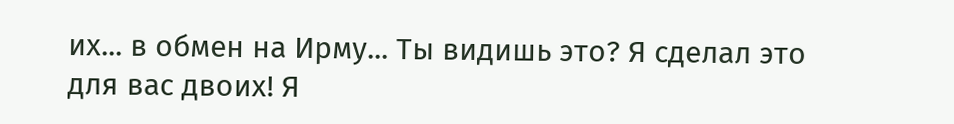их... в обмен на Ирму... Ты видишь это? Я сделал это для вас двоих! Я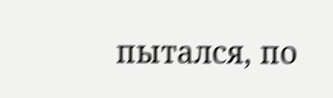пытался, по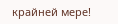крайней мере!